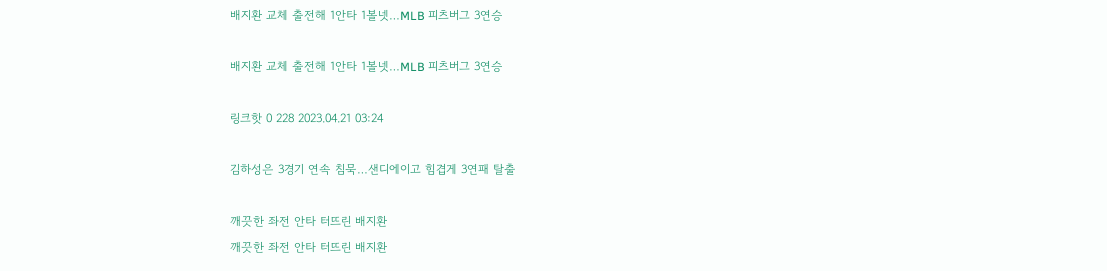배지환 교체 출전해 1안타 1볼넷…MLB 피츠버그 3연승

배지환 교체 출전해 1안타 1볼넷…MLB 피츠버그 3연승

링크핫 0 228 2023.04.21 03:24

김하성은 3경기 연속 침묵…샌디에이고 힘겹게 3연패 탈출

깨끗한 좌전 안타 터뜨린 배지환
깨끗한 좌전 안타 터뜨린 배지환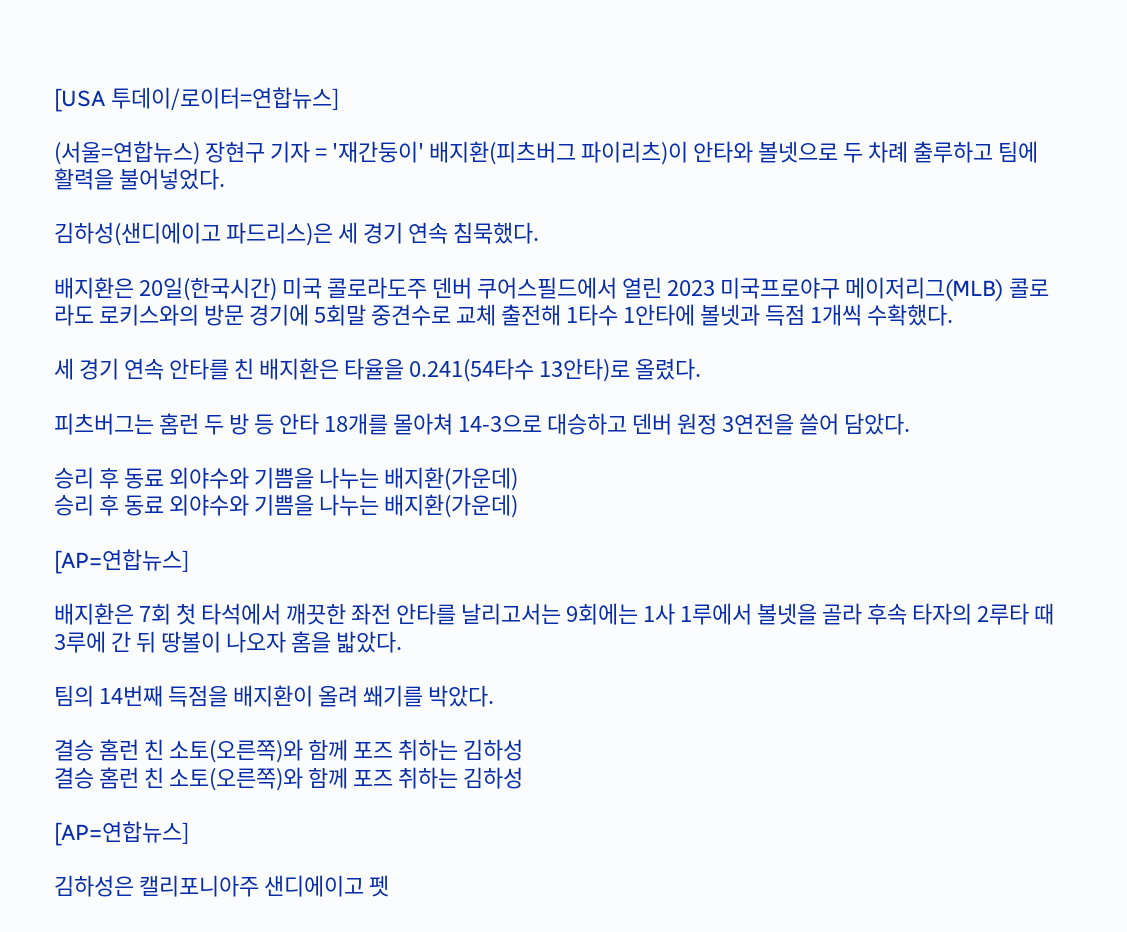[USA 투데이/로이터=연합뉴스]

(서울=연합뉴스) 장현구 기자 = '재간둥이' 배지환(피츠버그 파이리츠)이 안타와 볼넷으로 두 차례 출루하고 팀에 활력을 불어넣었다.

김하성(샌디에이고 파드리스)은 세 경기 연속 침묵했다.

배지환은 20일(한국시간) 미국 콜로라도주 덴버 쿠어스필드에서 열린 2023 미국프로야구 메이저리그(MLB) 콜로라도 로키스와의 방문 경기에 5회말 중견수로 교체 출전해 1타수 1안타에 볼넷과 득점 1개씩 수확했다.

세 경기 연속 안타를 친 배지환은 타율을 0.241(54타수 13안타)로 올렸다.

피츠버그는 홈런 두 방 등 안타 18개를 몰아쳐 14-3으로 대승하고 덴버 원정 3연전을 쓸어 담았다.

승리 후 동료 외야수와 기쁨을 나누는 배지환(가운데)
승리 후 동료 외야수와 기쁨을 나누는 배지환(가운데)

[AP=연합뉴스]

배지환은 7회 첫 타석에서 깨끗한 좌전 안타를 날리고서는 9회에는 1사 1루에서 볼넷을 골라 후속 타자의 2루타 때 3루에 간 뒤 땅볼이 나오자 홈을 밟았다.

팀의 14번째 득점을 배지환이 올려 쐐기를 박았다.

결승 홈런 친 소토(오른쪽)와 함께 포즈 취하는 김하성
결승 홈런 친 소토(오른쪽)와 함께 포즈 취하는 김하성

[AP=연합뉴스]

김하성은 캘리포니아주 샌디에이고 펫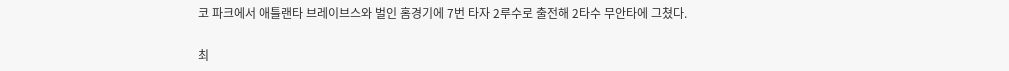코 파크에서 애틀랜타 브레이브스와 벌인 홈경기에 7번 타자 2루수로 출전해 2타수 무안타에 그쳤다.

최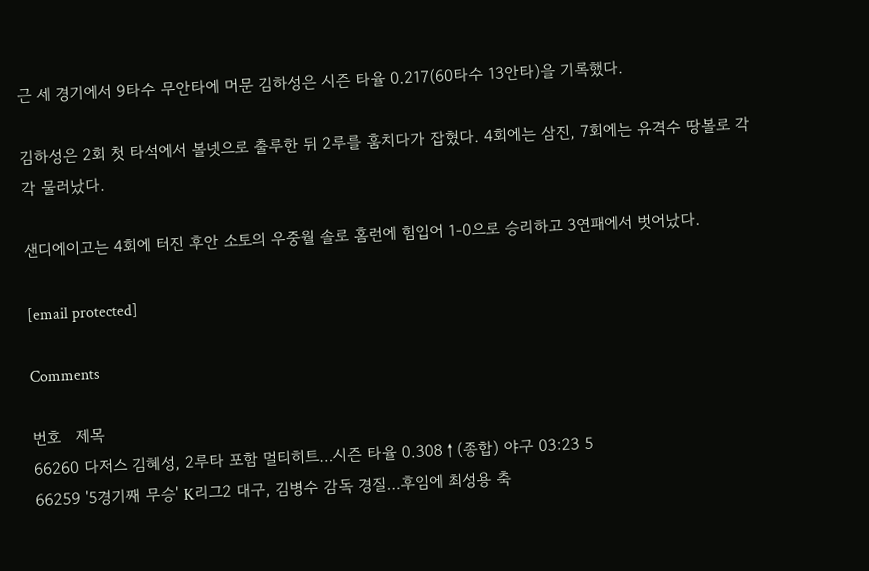근 세 경기에서 9타수 무안타에 머문 김하성은 시즌 타율 0.217(60타수 13안타)을 기록했다.

김하성은 2회 첫 타석에서 볼넷으로 출루한 뒤 2루를 훔치다가 잡혔다. 4회에는 삼진, 7회에는 유격수 땅볼로 각각 물러났다.

샌디에이고는 4회에 터진 후안 소토의 우중월 솔로 홈런에 힘입어 1-0으로 승리하고 3연패에서 벗어났다.

[email protected]

Comments

번호   제목
66260 다저스 김혜성, 2루타 포함 멀티히트…시즌 타율 0.308↑(종합) 야구 03:23 5
66259 '5경기째 무승' K리그2 대구, 김병수 감독 경질…후임에 최성용 축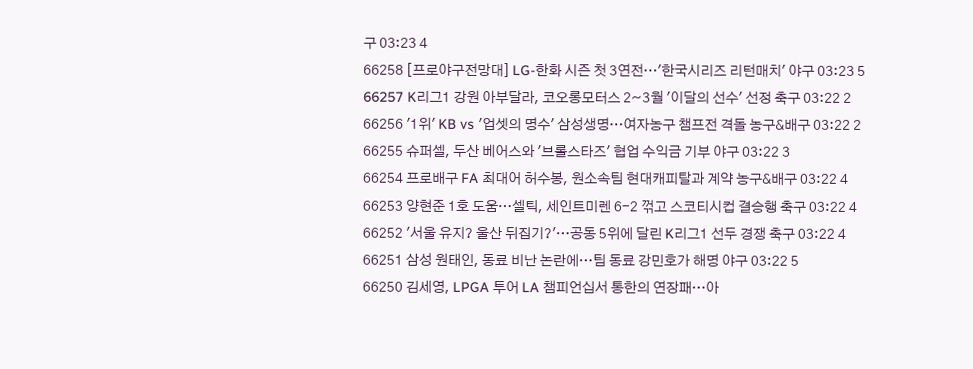구 03:23 4
66258 [프로야구전망대] LG-한화 시즌 첫 3연전…'한국시리즈 리턴매치' 야구 03:23 5
66257 K리그1 강원 아부달라, 코오롱모터스 2~3월 '이달의 선수' 선정 축구 03:22 2
66256 '1위' KB vs '업셋의 명수' 삼성생명…여자농구 챔프전 격돌 농구&배구 03:22 2
66255 슈퍼셀, 두산 베어스와 '브롤스타즈' 협업 수익금 기부 야구 03:22 3
66254 프로배구 FA 최대어 허수봉, 원소속팀 현대캐피탈과 계약 농구&배구 03:22 4
66253 양현준 1호 도움…셀틱, 세인트미렌 6-2 꺾고 스코티시컵 결승행 축구 03:22 4
66252 '서울 유지? 울산 뒤집기?'…공동 5위에 달린 K리그1 선두 경쟁 축구 03:22 4
66251 삼성 원태인, 동료 비난 논란에…팀 동료 강민호가 해명 야구 03:22 5
66250 김세영, LPGA 투어 LA 챔피언십서 통한의 연장패…아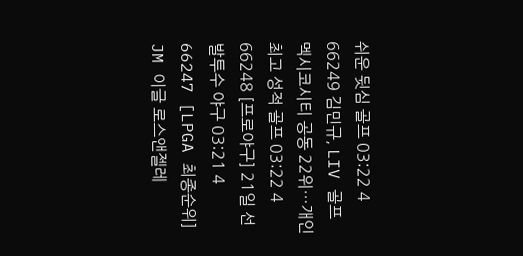쉬운 뒷심 골프 03:22 4
66249 김민규, LIV 골프 멕시코시티 공동 22위…개인 최고 성적 골프 03:22 4
66248 [프로야구] 21일 선발투수 야구 03:21 4
66247 [LPGA 최종순위] JM 이글 로스앤젤레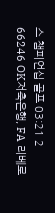스 챔피언십 골프 03:21 2
66246 OK저축은행, FA 리베로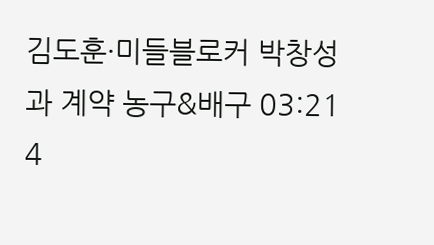김도훈·미들블로커 박창성과 계약 농구&배구 03:21 4